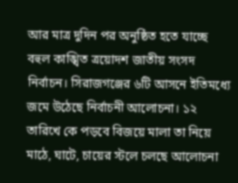আর মাত্র দুদিন পর অনুষ্ঠিত হতে যাচ্ছে বহুল কাঙ্খিত ত্রয়োদশ জাতীয় সংসদ নির্বাচন। সিরাজগঞ্জের ৬টি আসনে ইতিমধ্যে জমে উঠেছে নির্বাচনী আলোচনা। ১২ তারিখে কে পড়বে বিজয়ে মালা তা নিয়ে মাঠে, ঘাটে, চায়ের স্টলে চলছে আলোচনা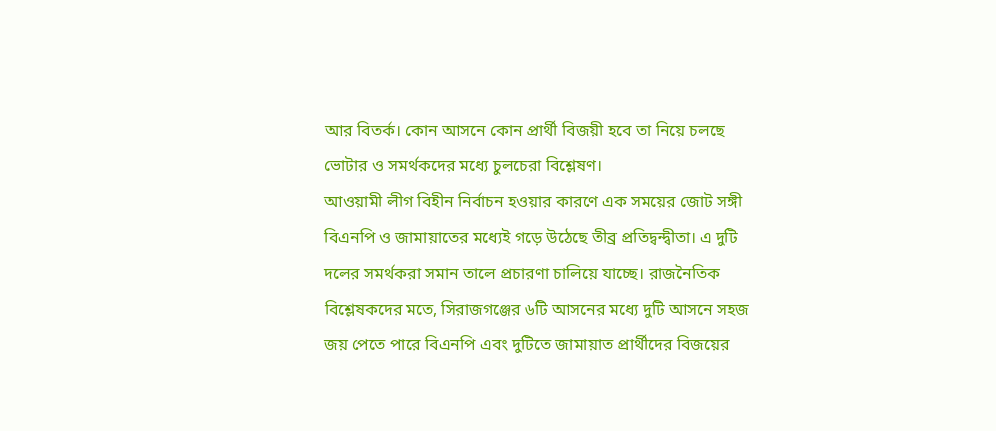আর বিতর্ক। কোন আসনে কোন প্রার্থী বিজয়ী হবে তা নিয়ে চলছে ভোটার ও সমর্থকদের মধ্যে চুলচেরা বিশ্লেষণ।
আওয়ামী লীগ বিহীন নির্বাচন হওয়ার কারণে এক সময়ের জোট সঙ্গী বিএনপি ও জামায়াতের মধ্যেই গড়ে উঠেছে তীব্র প্রতিদ্বন্দ্বীতা। এ দুটি দলের সমর্থকরা সমান তালে প্রচারণা চালিয়ে যাচ্ছে। রাজনৈতিক বিশ্লেষকদের মতে, সিরাজগঞ্জের ৬টি আসনের মধ্যে দুটি আসনে সহজ জয় পেতে পারে বিএনপি এবং দুটিতে জামায়াত প্রার্থীদের বিজয়ের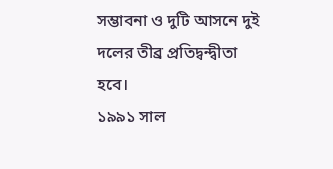সম্ভাবনা ও দুটি আসনে দুই দলের তীব্র প্রতিদ্বন্দ্বীতা হবে।
১৯৯১ সাল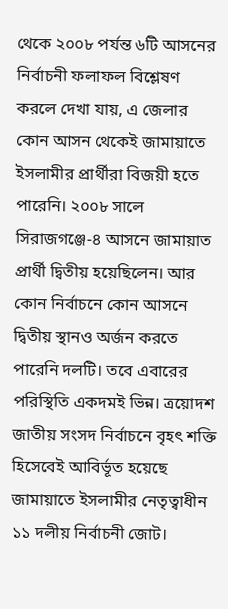থেকে ২০০৮ পর্যন্ত ৬টি আসনের নির্বাচনী ফলাফল বিশ্লেষণ করলে দেখা যায়, এ জেলার কোন আসন থেকেই জামায়াতে ইসলামীর প্রার্থীরা বিজয়ী হতে পারেনি। ২০০৮ সালে সিরাজগঞ্জে-৪ আসনে জামায়াত প্রার্থী দ্বিতীয় হয়েছিলেন। আর কোন নির্বাচনে কোন আসনে দ্বিতীয় স্থানও অর্জন করতে পারেনি দলটি। তবে এবারের পরিস্থিতি একদমই ভিন্ন। ত্রয়োদশ জাতীয় সংসদ নির্বাচনে বৃহৎ শক্তি হিসেবেই আবির্ভূত হয়েছে জামায়াতে ইসলামীর নেতৃত্বাধীন ১১ দলীয় নির্বাচনী জোট।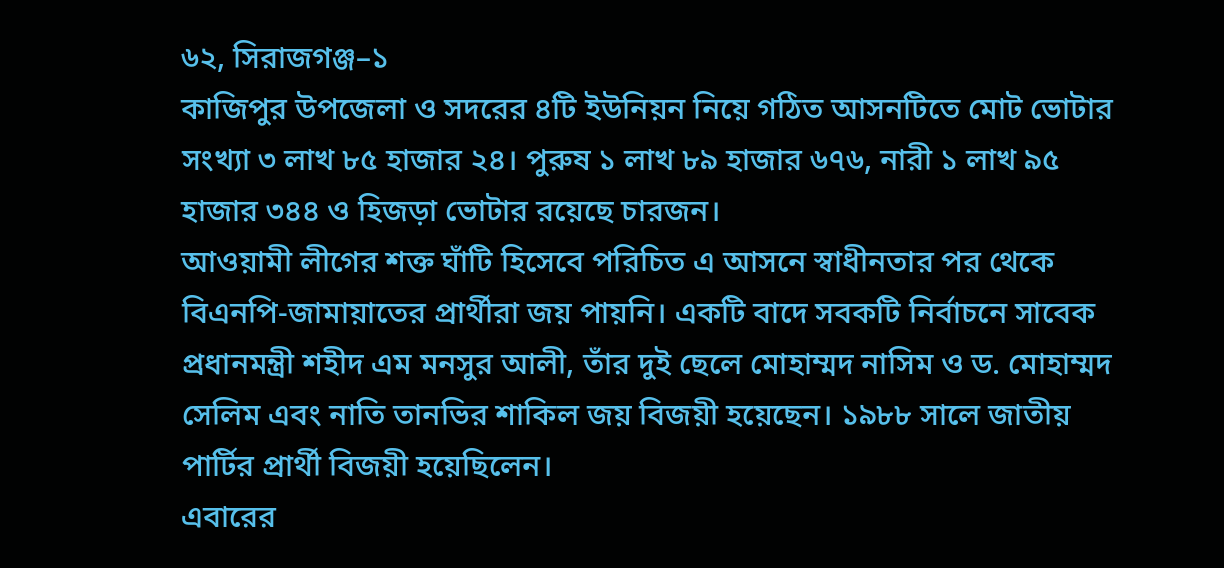৬২, সিরাজগঞ্জ–১
কাজিপুর উপজেলা ও সদরের ৪টি ইউনিয়ন নিয়ে গঠিত আসনটিতে মোট ভোটার সংখ্যা ৩ লাখ ৮৫ হাজার ২৪। পুরুষ ১ লাখ ৮৯ হাজার ৬৭৬, নারী ১ লাখ ৯৫ হাজার ৩৪৪ ও হিজড়া ভোটার রয়েছে চারজন।
আওয়ামী লীগের শক্ত ঘাঁটি হিসেবে পরিচিত এ আসনে স্বাধীনতার পর থেকে বিএনপি-জামায়াতের প্রার্থীরা জয় পায়নি। একটি বাদে সবকটি নির্বাচনে সাবেক প্রধানমন্ত্রী শহীদ এম মনসুর আলী, তাঁর দুই ছেলে মোহাম্মদ নাসিম ও ড. মোহাম্মদ সেলিম এবং নাতি তানভির শাকিল জয় বিজয়ী হয়েছেন। ১৯৮৮ সালে জাতীয় পার্টির প্রার্থী বিজয়ী হয়েছিলেন।
এবারের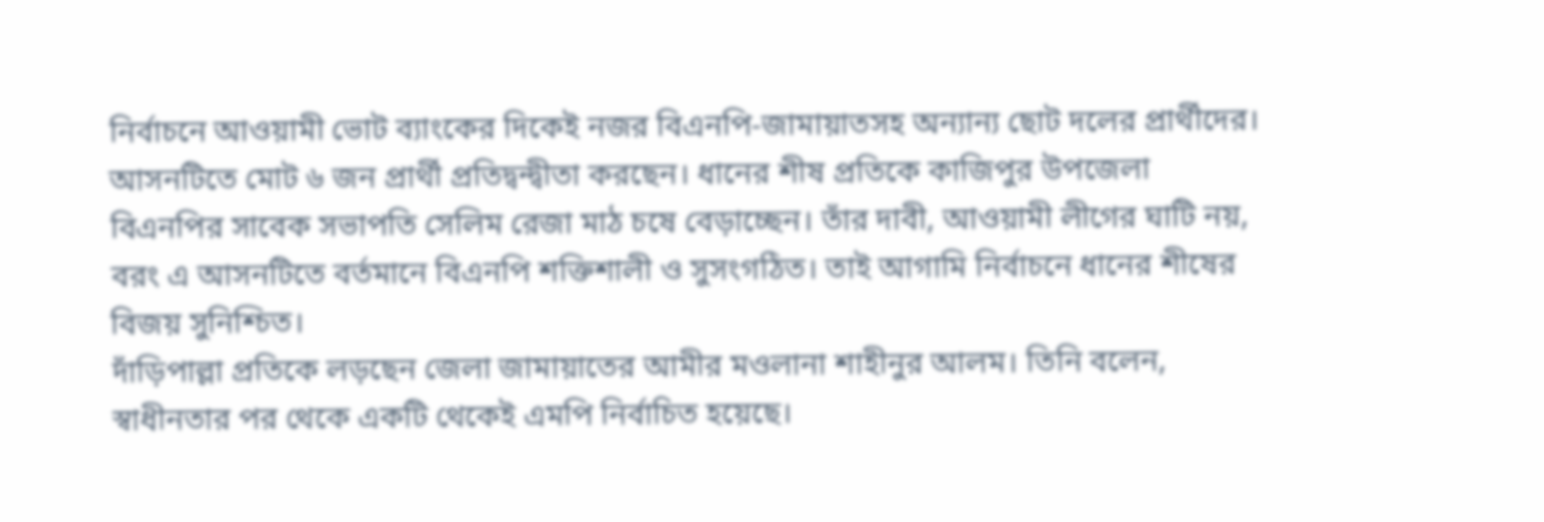নির্বাচনে আওয়ামী ভোট ব্যাংকের দিকেই নজর বিএনপি-জামায়াতসহ অন্যান্য ছোট দলের প্রার্থীদের। আসনটিতে মোট ৬ জন প্রার্থী প্রতিদ্বন্দ্বীতা করছেন। ধানের শীষ প্রতিকে কাজিপুর উপজেলা বিএনপির সাবেক সভাপতি সেলিম রেজা মাঠ চষে বেড়াচ্ছেন। তাঁর দাবী, আওয়ামী লীগের ঘাটি নয়, বরং এ আসনটিতে বর্তমানে বিএনপি শক্তিশালী ও সুসংগঠিত। তাই আগামি নির্বাচনে ধানের শীষের বিজয় সুনিশ্চিত।
দাঁড়িপাল্লা প্রতিকে লড়ছেন জেলা জামায়াতের আমীর মওলানা শাহীনুর আলম। তিনি বলেন, স্বাধীনতার পর থেকে একটি থেকেই এমপি নির্বাচিত হয়েছে।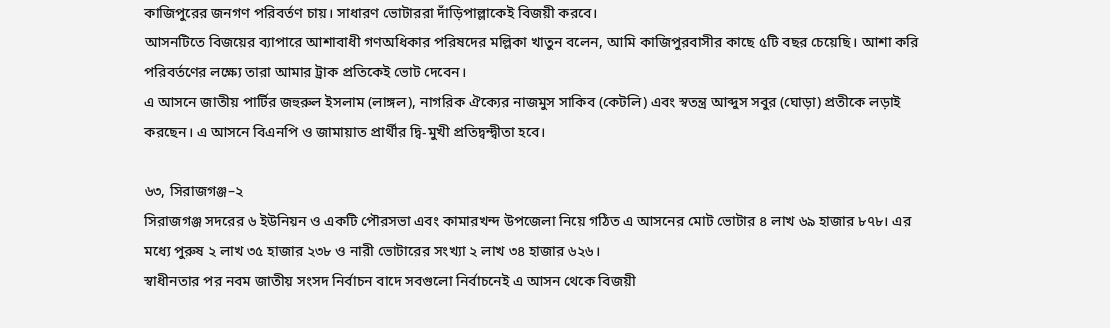কাজিপুরের জনগণ পরিবর্তণ চায়। সাধারণ ভোটাররা দাঁড়িপাল্লাকেই বিজয়ী করবে।
আসনটিতে বিজয়ের ব্যাপারে আশাবাধী গণঅধিকার পরিষদের মল্লিকা খাতুন বলেন, আমি কাজিপুরবাসীর কাছে ৫টি বছর চেয়েছি। আশা করি পরিবর্তণের লক্ষ্যে তারা আমার ট্রাক প্রতিকেই ভোট দেবেন।
এ আসনে জাতীয় পার্টির জহুরুল ইসলাম (লাঙ্গল), নাগরিক ঐক্যের নাজমুস সাকিব (কেটলি) এবং স্বতন্ত্র আব্দুস সবুর (ঘোড়া) প্রতীকে লড়াই করছেন। এ আসনে বিএনপি ও জামায়াত প্রার্থীর দ্বি-মুখী প্রতিদ্বন্দ্বীতা হবে।

৬৩, সিরাজগঞ্জ–২
সিরাজগঞ্জ সদরের ৬ ইউনিয়ন ও একটি পৌরসভা এবং কামারখন্দ উপজেলা নিয়ে গঠিত এ আসনের মোট ভোটার ৪ লাখ ৬৯ হাজার ৮৭৮। এর মধ্যে পুরুষ ২ লাখ ৩৫ হাজার ২৩৮ ও নারী ভোটারের সংখ্যা ২ লাখ ৩৪ হাজার ৬২৬।
স্বাধীনতার পর নবম জাতীয় সংসদ নির্বাচন বাদে সবগুলো নির্বাচনেই এ আসন থেকে বিজয়ী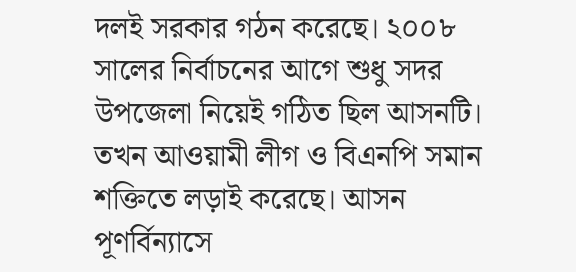দলই সরকার গঠন করেছে। ২০০৮ সালের নির্বাচনের আগে শুধু সদর উপজেলা নিয়েই গঠিত ছিল আসনটি। তখন আওয়ামী লীগ ও বিএনপি সমান শক্তিতে লড়াই করেছে। আসন পূণর্বিন্যাসে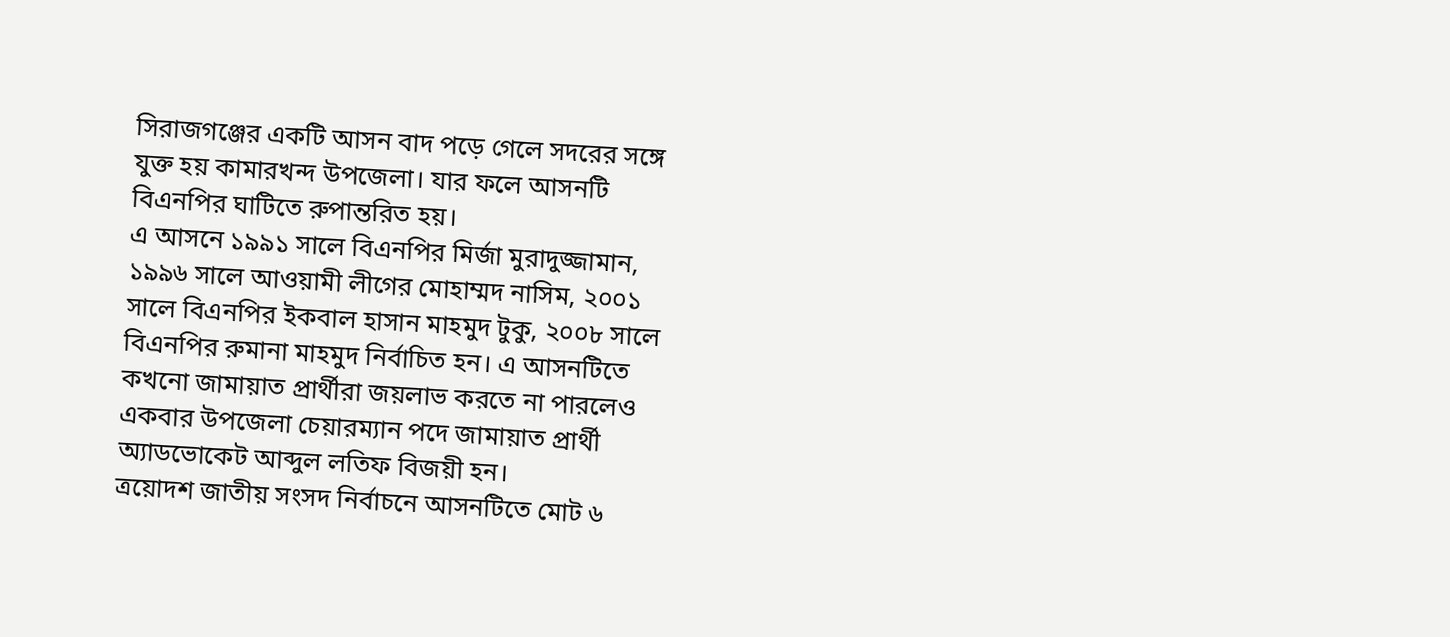সিরাজগঞ্জের একটি আসন বাদ পড়ে গেলে সদরের সঙ্গে যুক্ত হয় কামারখন্দ উপজেলা। যার ফলে আসনটি বিএনপির ঘাটিতে রুপান্তরিত হয়।
এ আসনে ১৯৯১ সালে বিএনপির মির্জা মুরাদুজ্জামান, ১৯৯৬ সালে আওয়ামী লীগের মোহাম্মদ নাসিম, ২০০১ সালে বিএনপির ইকবাল হাসান মাহমুদ টুকু, ২০০৮ সালে বিএনপির রুমানা মাহমুদ নির্বাচিত হন। এ আসনটিতে কখনো জামায়াত প্রার্থীরা জয়লাভ করতে না পারলেও একবার উপজেলা চেয়ারম্যান পদে জামায়াত প্রার্থী অ্যাডভোকেট আব্দুল লতিফ বিজয়ী হন।
ত্রয়োদশ জাতীয় সংসদ নির্বাচনে আসনটিতে মোট ৬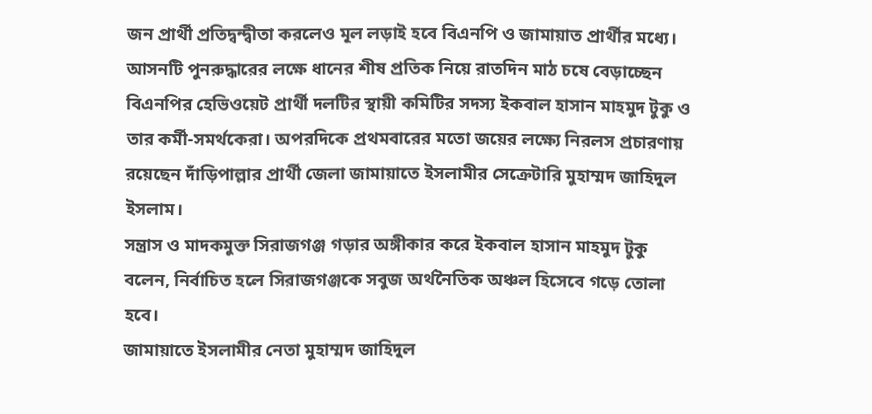জন প্রার্থী প্রতিদ্বন্দ্বীতা করলেও মূল লড়াই হবে বিএনপি ও জামায়াত প্রার্থীর মধ্যে।
আসনটি পুনরুদ্ধারের লক্ষে ধানের শীষ প্রতিক নিয়ে রাতদিন মাঠ চষে বেড়াচ্ছেন বিএনপির হেভিওয়েট প্রার্থী দলটির স্থায়ী কমিটির সদস্য ইকবাল হাসান মাহমুদ টুকু ও তার কর্মী-সমর্থকেরা। অপরদিকে প্রথমবারের মতো জয়ের লক্ষ্যে নিরলস প্রচারণায় রয়েছেন দাঁড়িপাল্লার প্রার্থী জেলা জামায়াতে ইসলামীর সেক্রেটারি মুহাম্মদ জাহিদুল ইসলাম।
সন্ত্রাস ও মাদকমুক্ত সিরাজগঞ্জ গড়ার অঙ্গীকার করে ইকবাল হাসান মাহমুদ টুকু বলেন, নির্বাচিত হলে সিরাজগঞ্জকে সবুজ অর্থনৈতিক অঞ্চল হিসেবে গড়ে তোলা হবে।
জামায়াতে ইসলামীর নেতা মুহাম্মদ জাহিদুল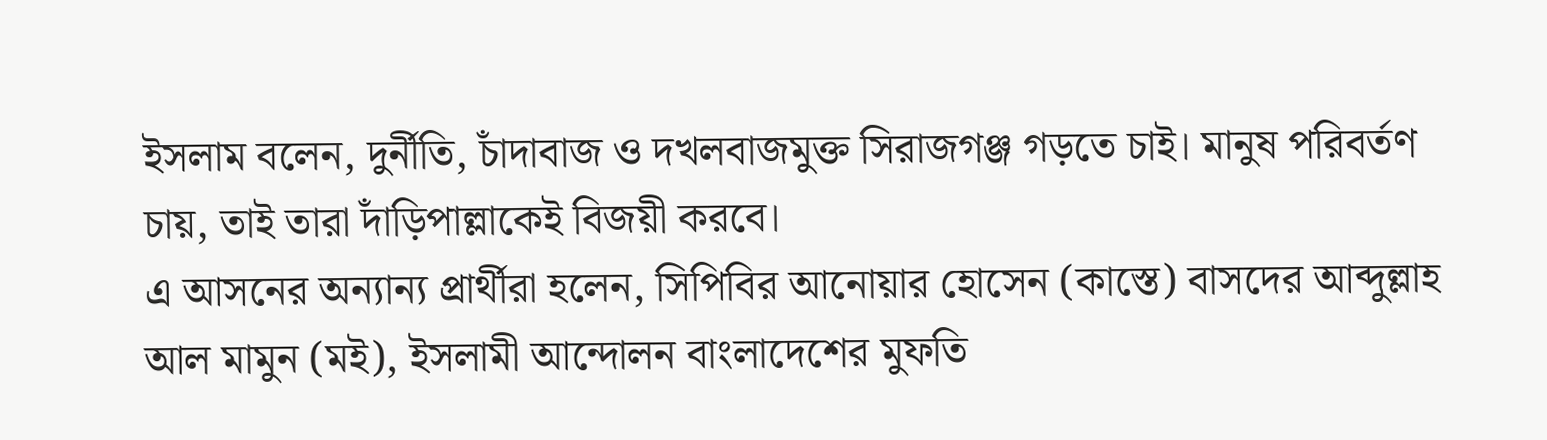ইসলাম বলেন, দুর্নীতি, চাঁদাবাজ ও দখলবাজমুক্ত সিরাজগঞ্জ গড়তে চাই। মানুষ পরিবর্তণ চায়, তাই তারা দাঁড়িপাল্লাকেই বিজয়ী করবে।
এ আসনের অন্যান্য প্রার্থীরা হলেন, সিপিবির আনোয়ার হোসেন (কাস্তে) বাসদের আব্দুল্লাহ আল মামুন (মই), ইসলামী আন্দোলন বাংলাদেশের মুফতি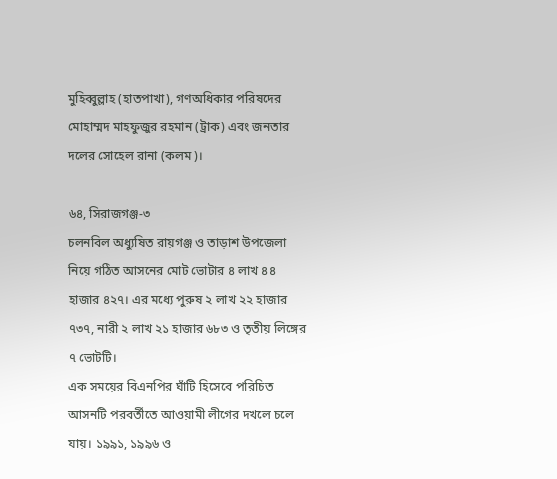মুহিব্বুল্লাহ (হাতপাখা), গণঅধিকার পরিষদের মোহাম্মদ মাহফুজুর রহমান (ট্রাক) এবং জনতার দলের সোহেল রানা (কলম)।

৬৪, সিরাজগঞ্জ-৩
চলনবিল অধ্যুষিত রায়গঞ্জ ও তাড়াশ উপজেলা নিয়ে গঠিত আসনের মোট ভোটার ৪ লাখ ৪৪ হাজার ৪২৭। এর মধ্যে পুরুষ ২ লাখ ২২ হাজার ৭৩৭, নারী ২ লাখ ২১ হাজার ৬৮৩ ও তৃতীয় লিঙ্গের ৭ ভোটটি।
এক সময়ের বিএনপির ঘাঁটি হিসেবে পরিচিত আসনটি পরবর্তীতে আওয়ামী লীগের দখলে চলে যায়। ১৯৯১, ১৯৯৬ ও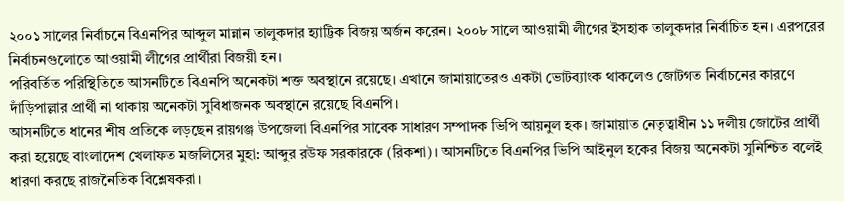২০০১ সালের নির্বাচনে বিএনপির আব্দুল মান্নান তালুকদার হ্যাট্টিক বিজয় অর্জন করেন। ২০০৮ সালে আওয়ামী লীগের ইসহাক তালুকদার নির্বাচিত হন। এরপরের নির্বাচনগুলোতে আওয়ামী লীগের প্রার্থীরা বিজয়ী হন।
পরিবর্তিত পরিস্থিতিতে আসনটিতে বিএনপি অনেকটা শক্ত অবস্থানে রয়েছে। এখানে জামায়াতেরও একটা ভোটব্যাংক থাকলেও জোটগত নির্বাচনের কারণে দাঁড়িপাল্লার প্রার্থী না থাকায় অনেকটা সুবিধাজনক অবস্থানে রয়েছে বিএনপি।
আসনটিতে ধানের শীষ প্রতিকে লড়ছেন রায়গঞ্জ উপজেলা বিএনপির সাবেক সাধারণ সম্পাদক ভিপি আয়নুল হক। জামায়াত নেতৃত্বাধীন ১১ দলীয় জোটের প্রার্থী করা হয়েছে বাংলাদেশ খেলাফত মজলিসের মুহা: আব্দুর রউফ সরকারকে (রিকশা)। আসনটিতে বিএনপির ভিপি আইনুল হকের বিজয় অনেকটা সুনিশ্চিত বলেই ধারণা করছে রাজনৈতিক বিশ্লেষকরা।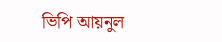ভিপি আয়নুল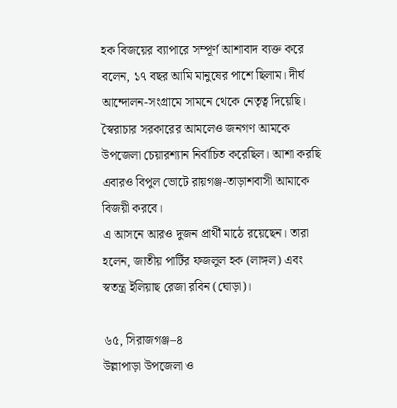হক বিজয়ের ব্যাপারে সম্পূর্ণ আশাবাদ ব্যক্ত করে বলেন, ১৭ বছর আমি মানুষের পাশে ছিলাম। দীর্ঘ আন্দোলন-সংগ্রামে সামনে থেকে নেতৃত্ব দিয়েছি। স্বৈরাচার সরকারের আমলেও জনগণ আমকে উপজেলা চেয়ারশ্যান নির্বাচিত করেছিল। আশা করছি এবারও বিপুল ভোটে রায়গঞ্জ-তাড়াশবাসী আমাকে বিজয়ী করবে।
এ আসনে আরও দুজন প্রার্থী মাঠে রয়েছেন। তারা হলেন, জাতীয় পার্টির ফজলুল হক (লাঙ্গল) এবং স্বতন্ত্র ইলিয়াছ রেজা রবিন (ঘোড়া)।

৬৫, সিরাজগঞ্জ–৪
উল্লাপাড়া উপজেলা ও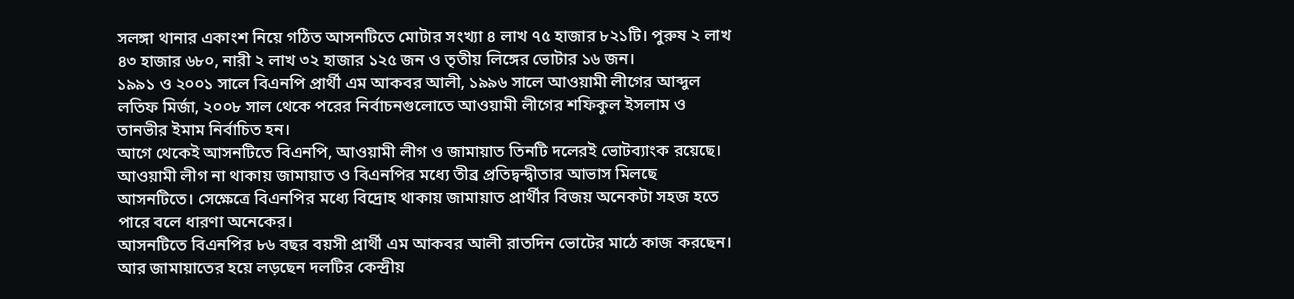সলঙ্গা থানার একাংশ নিয়ে গঠিত আসনটিতে মোটার সংখ্যা ৪ লাখ ৭৫ হাজার ৮২১টি। পুরুষ ২ লাখ ৪৩ হাজার ৬৮০, নারী ২ লাখ ৩২ হাজার ১২৫ জন ও তৃতীয় লিঙ্গের ভোটার ১৬ জন।
১৯৯১ ও ২০০১ সালে বিএনপি প্রার্থী এম আকবর আলী, ১৯৯৬ সালে আওয়ামী লীগের আব্দুল লতিফ মির্জা, ২০০৮ সাল থেকে পরের নির্বাচনগুলোতে আওয়ামী লীগের শফিকুল ইসলাম ও তানভীর ইমাম নির্বাচিত হন।
আগে থেকেই আসনটিতে বিএনপি, আওয়ামী লীগ ও জামায়াত তিনটি দলেরই ভোটব্যাংক রয়েছে। আওয়ামী লীগ না থাকায় জামায়াত ও বিএনপির মধ্যে তীব্র প্রতিদ্বন্দ্বীতার আভাস মিলছে আসনটিতে। সেক্ষেত্রে বিএনপির মধ্যে বিদ্রোহ থাকায় জামায়াত প্রার্থীর বিজয় অনেকটা সহজ হতে পারে বলে ধারণা অনেকের।
আসনটিতে বিএনপির ৮৬ বছর বয়সী প্রার্থী এম আকবর আলী রাতদিন ভোটের মাঠে কাজ করছেন। আর জামায়াতের হয়ে লড়ছেন দলটির কেন্দ্রীয়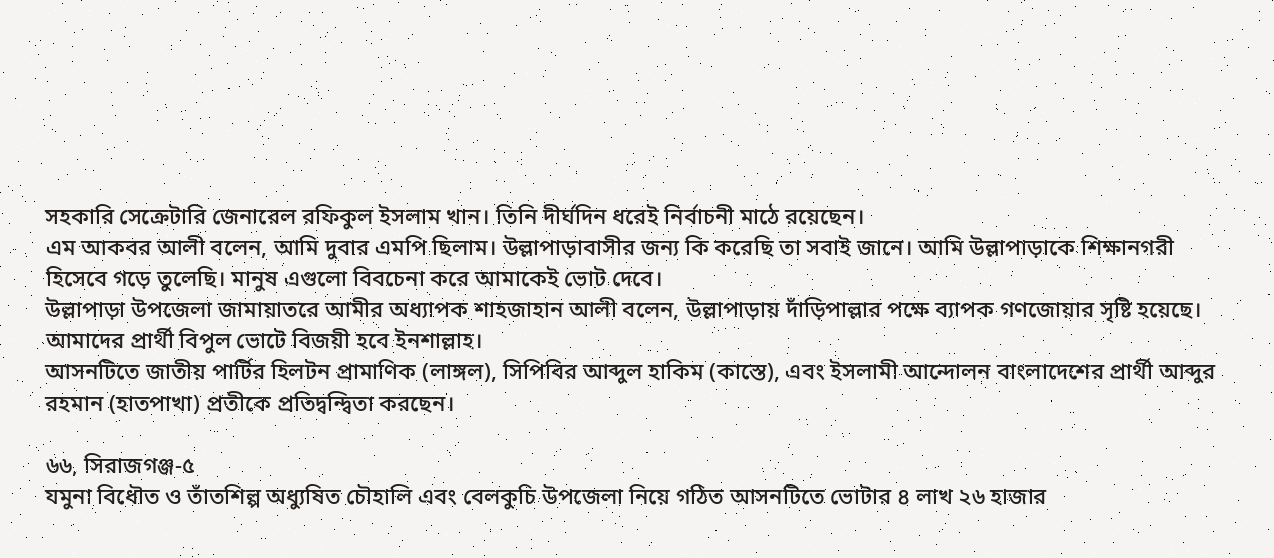সহকারি সেক্রেটারি জেনারেল রফিকুল ইসলাম খান। তিনি দীর্ঘদিন ধরেই নির্বাচনী মাঠে রয়েছেন।
এম আকবর আলী বলেন, আমি দুবার এমপি ছিলাম। উল্লাপাড়াবাসীর জন্য কি করেছি তা সবাই জানে। আমি উল্লাপাড়াকে শিক্ষানগরী হিসেবে গড়ে তুলেছি। মানুষ এগুলো বিবচেনা করে আমাকেই ভোট দেবে।
উল্লাপাড়া উপজেলা জামায়াতরে আমীর অধ্যাপক শাহজাহান আলী বলেন, উল্লাপাড়ায় দাঁড়িপাল্লার পক্ষে ব্যাপক গণজোয়ার সৃষ্টি হয়েছে। আমাদের প্রার্থী বিপুল ভোটে বিজয়ী হবে ইনশাল্লাহ।
আসনটিতে জাতীয় পার্টির হিলটন প্রামাণিক (লাঙ্গল), সিপিবির আব্দুল হাকিম (কাস্তে), এবং ইসলামী আন্দোলন বাংলাদেশের প্রার্থী আব্দুর রহমান (হাতপাখা) প্রতীকে প্রতিদ্বন্দ্বিতা করছেন।

৬৬, সিরাজগঞ্জ-৫
যমুনা বিধৌত ও তাঁতশিল্প অধ্যুষিত চৌহালি এবং বেলকুচি উপজেলা নিয়ে গঠিত আসনটিতে ভোটার ৪ লাখ ২৬ হাজার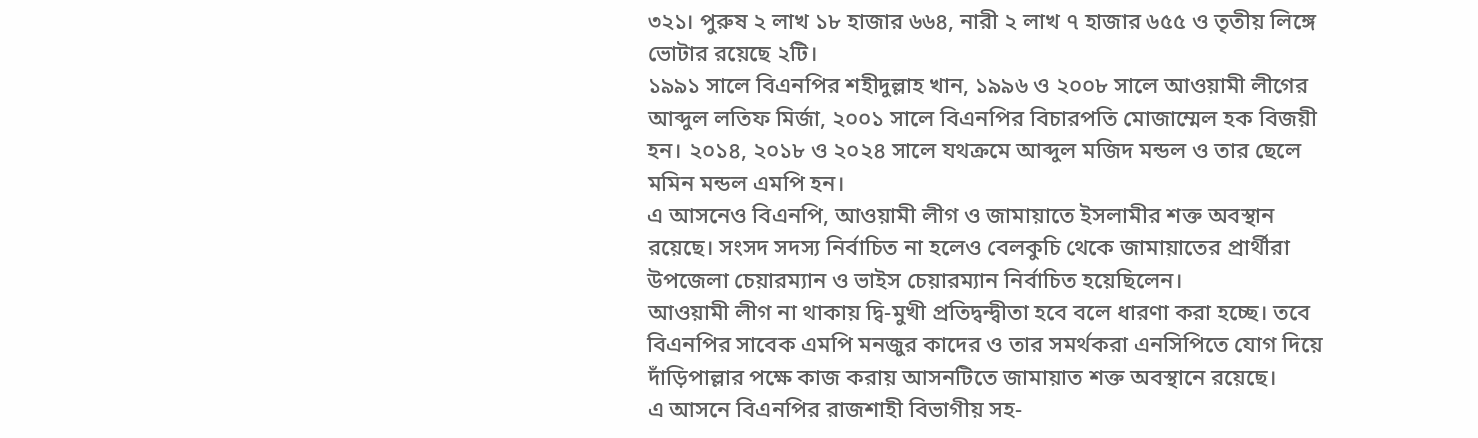৩২১। পুরুষ ২ লাখ ১৮ হাজার ৬৬৪, নারী ২ লাখ ৭ হাজার ৬৫৫ ও তৃতীয় লিঙ্গে ভোটার রয়েছে ২টি।
১৯৯১ সালে বিএনপির শহীদুল্লাহ খান, ১৯৯৬ ও ২০০৮ সালে আওয়ামী লীগের আব্দুল লতিফ মির্জা, ২০০১ সালে বিএনপির বিচারপতি মোজাম্মেল হক বিজয়ী হন। ২০১৪, ২০১৮ ও ২০২৪ সালে যথক্রমে আব্দুল মজিদ মন্ডল ও তার ছেলে মমিন মন্ডল এমপি হন।
এ আসনেও বিএনপি, আওয়ামী লীগ ও জামায়াতে ইসলামীর শক্ত অবস্থান রয়েছে। সংসদ সদস্য নির্বাচিত না হলেও বেলকুচি থেকে জামায়াতের প্রার্থীরা উপজেলা চেয়ারম্যান ও ভাইস চেয়ারম্যান নির্বাচিত হয়েছিলেন।
আওয়ামী লীগ না থাকায় দ্বি-মুখী প্রতিদ্বন্দ্বীতা হবে বলে ধারণা করা হচ্ছে। তবে বিএনপির সাবেক এমপি মনজুর কাদের ও তার সমর্থকরা এনসিপিতে যোগ দিয়ে দাঁড়িপাল্লার পক্ষে কাজ করায় আসনটিতে জামায়াত শক্ত অবস্থানে রয়েছে।
এ আসনে বিএনপির রাজশাহী বিভাগীয় সহ-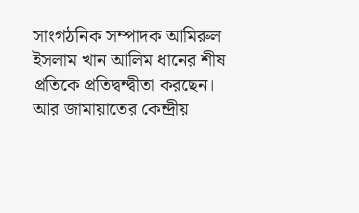সাংগঠনিক সম্পাদক আমিরুল ইসলাম খান আলিম ধানের শীষ প্রতিকে প্রতিদ্বন্দ্বীতা করছেন। আর জামায়াতের কেন্দ্রীয়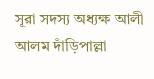সূরা সদস্য অধ্যক্ষ আলী আলম দাঁড়িপাল্লা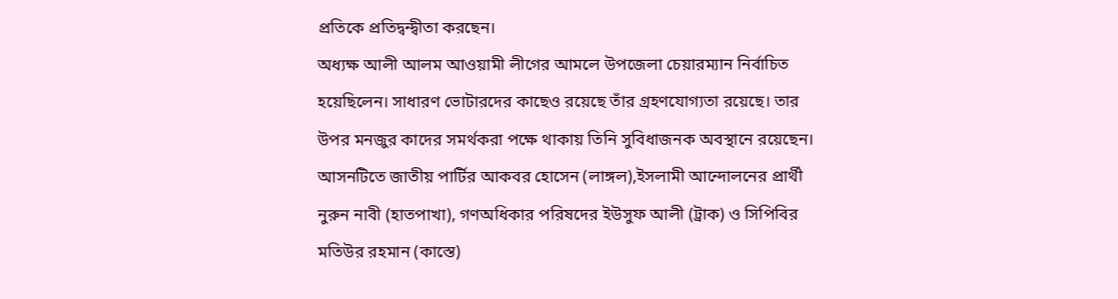প্রতিকে প্রতিদ্বন্দ্বীতা করছেন।
অধ্যক্ষ আলী আলম আওয়ামী লীগের আমলে উপজেলা চেয়ারম্যান নির্বাচিত হয়েছিলেন। সাধারণ ভোটারদের কাছেও রয়েছে তাঁর গ্রহণযোগ্যতা রয়েছে। তার উপর মনজুর কাদের সমর্থকরা পক্ষে থাকায় তিনি সুবিধাজনক অবস্থানে রয়েছেন।
আসনটিতে জাতীয় পার্টির আকবর হোসেন (লাঙ্গল),ইসলামী আন্দোলনের প্রার্থী নুরুন নাবী (হাতপাখা), গণঅধিকার পরিষদের ইউসুফ আলী (ট্রাক) ও সিপিবির মতিউর রহমান (কাস্তে)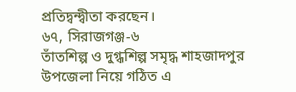প্রতিদ্বন্দ্বীতা করছেন।
৬৭, সিরাজগঞ্জ-৬
তাঁতশিল্প ও দুগ্ধশিল্প সমৃদ্ধ শাহজাদপুর উপজেলা নিয়ে গঠিত এ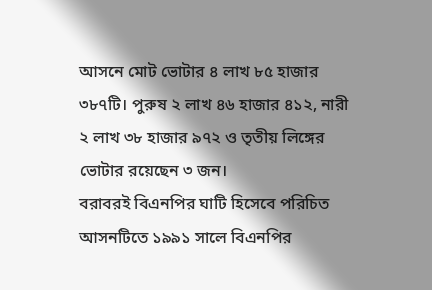আসনে মোট ভোটার ৪ লাখ ৮৫ হাজার ৩৮৭টি। পুরুষ ২ লাখ ৪৬ হাজার ৪১২, নারী ২ লাখ ৩৮ হাজার ৯৭২ ও তৃতীয় লিঙ্গের ভোটার রয়েছেন ৩ জন।
বরাবরই বিএনপির ঘাটি হিসেবে পরিচিত আসনটিতে ১৯৯১ সালে বিএনপির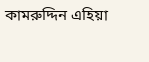কামরুদ্দিন এহিয়া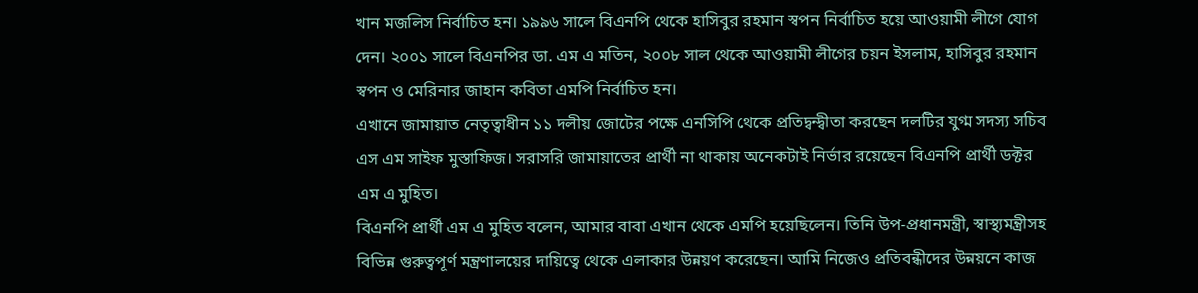খান মজলিস নির্বাচিত হন। ১৯৯৬ সালে বিএনপি থেকে হাসিবুর রহমান স্বপন নির্বাচিত হয়ে আওয়ামী লীগে যোগ দেন। ২০০১ সালে বিএনপির ডা. এম এ মতিন, ২০০৮ সাল থেকে আওয়ামী লীগের চয়ন ইসলাম, হাসিবুর রহমান স্বপন ও মেরিনার জাহান কবিতা এমপি নির্বাচিত হন।
এখানে জামায়াত নেতৃত্বাধীন ১১ দলীয় জোটের পক্ষে এনসিপি থেকে প্রতিদ্বন্দ্বীতা করছেন দলটির যুগ্ম সদস্য সচিব এস এম সাইফ মুস্তাফিজ। সরাসরি জামায়াতের প্রার্থী না থাকায় অনেকটাই নির্ভার রয়েছেন বিএনপি প্রার্থী ডক্টর এম এ মুহিত।
বিএনপি প্রার্থী এম এ মুহিত বলেন, আমার বাবা এখান থেকে এমপি হয়েছিলেন। তিনি উপ-প্রধানমন্ত্রী, স্বাস্থ্যমন্ত্রীসহ বিভিন্ন গুরুত্বপূর্ণ মন্ত্রণালয়ের দায়িত্বে থেকে এলাকার উন্নয়ণ করেছেন। আমি নিজেও প্রতিবন্ধীদের উন্নয়নে কাজ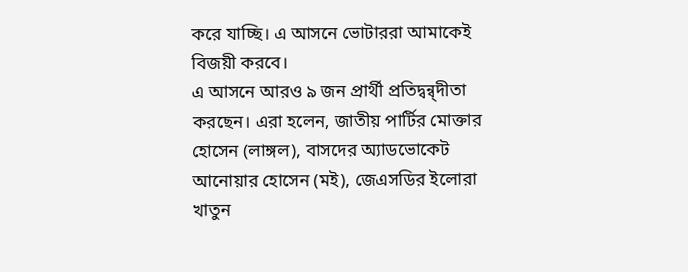করে যাচ্ছি। এ আসনে ভোটাররা আমাকেই বিজয়ী করবে।
এ আসনে আরও ৯ জন প্রার্থী প্রতিদ্বন্ব্দীতা করছেন। এরা হলেন, জাতীয় পার্টির মোক্তার হোসেন (লাঙ্গল), বাসদের অ্যাডভোকেট আনোয়ার হোসেন (মই), জেএসডির ইলোরা খাতুন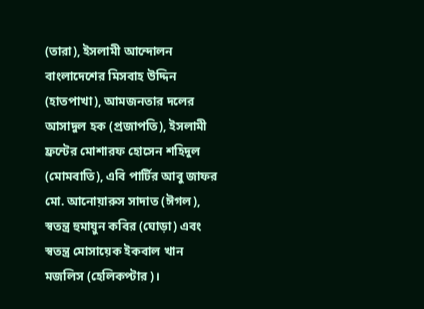(তারা), ইসলামী আন্দোলন বাংলাদেশের মিসবাহ উদ্দিন (হাতপাখা), আমজনতার দলের আসাদুল হক (প্রজাপতি), ইসলামী ফ্রন্টের মোশারফ হোসেন শহিদুল (মোমবাতি), এবি পার্টির আবু জাফর মো. আনোয়ারুস সাদাত (ঈগল), স্বতন্ত্র হুমায়ুন কবির (ঘোড়া) এবং স্বতন্ত্র মোসায়েক ইকবাল খান মজলিস (হেলিকপ্টার)।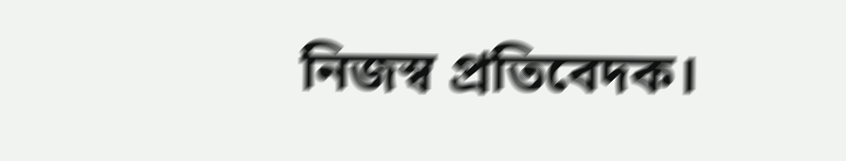নিজস্ব প্রতিবেদক।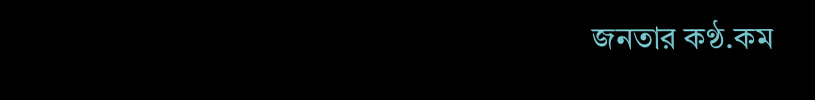জনতার কণ্ঠ.কম